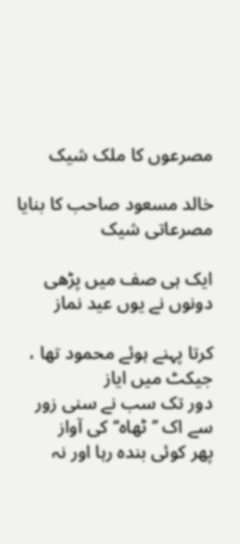مصرعوں کا ملک شیک

خالد مسعود صاحب کا بنایا مصرعاتی شیک

ایک ہی صف میں پڑھی دونوں نے یوں عید نماز

کرتا پہنے ہوئے محمود تھا ، جیکٹ میں ایاز
دور تک سب نے سنی زور سے اک ’’ٹھاہ‘‘ کی آواز
پھر کوئی بندہ رہا اور نہ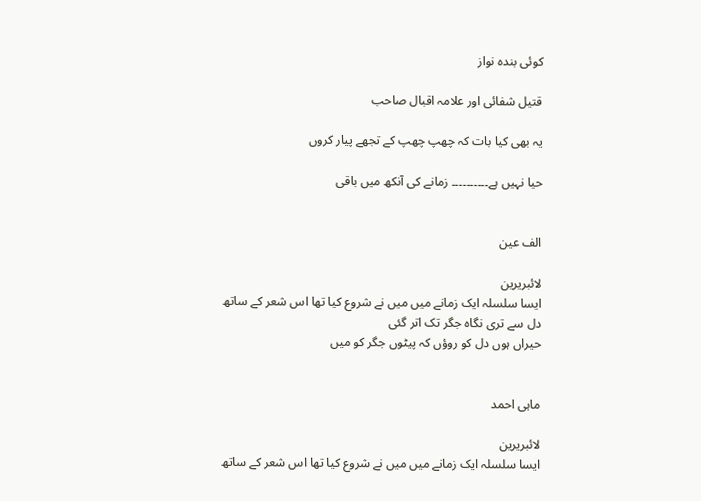کوئی بندہ نواز

قتیل شفائی اور علامہ اقبال صاحب

یہ بھی کیا بات کہ چھپ چھپ کے تجھے پیار کروں

حیا نہیں ہے۔۔۔۔۔۔۔۔۔۔ زمانے کی آنکھ میں باقی


الف عین

لائبریرین
ایسا سلسلہ ایک زمانے میں میں نے شروع کیا تھا اس شعر کے ساتھ
دل سے تری نگاہ جگر تک اتر گئی
حیراں ہوں دل کو روؤں کہ پیٹوں جگر کو میں


ماہی احمد

لائبریرین
ایسا سلسلہ ایک زمانے میں میں نے شروع کیا تھا اس شعر کے ساتھ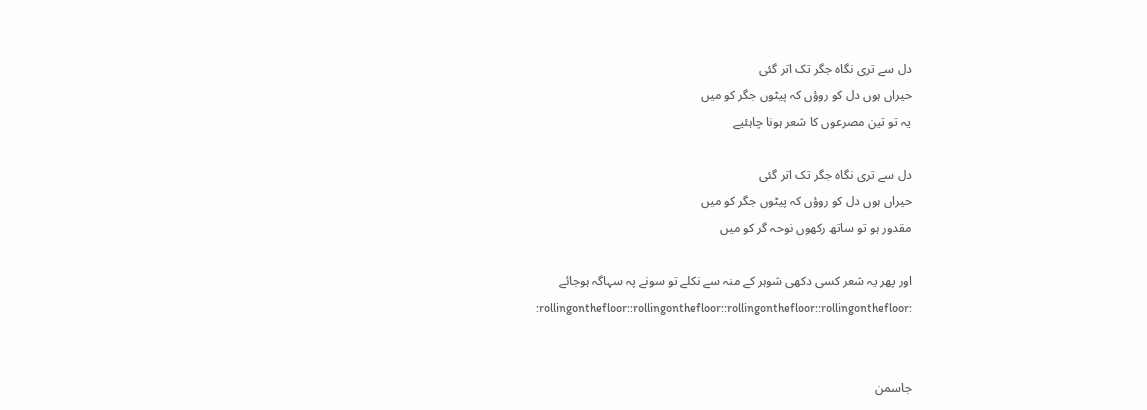دل سے تری نگاہ جگر تک اتر گئی
حیراں ہوں دل کو روؤں کہ پیٹوں جگر کو میں
یہ تو تین مصرعوں کا شعر ہونا چاہئیے

دل سے تری نگاہ جگر تک اتر گئی
حیراں ہوں دل کو روؤں کہ پیٹوں جگر کو میں
مقدور ہو تو ساتھ رکھوں نوحہ گر کو میں

اور پھر یہ شعر کسی دکھی شوہر کے منہ سے نکلے تو سونے پہ سہاگہ ہوجائے :rollingonthefloor::rollingonthefloor::rollingonthefloor::rollingonthefloor:


جاسمن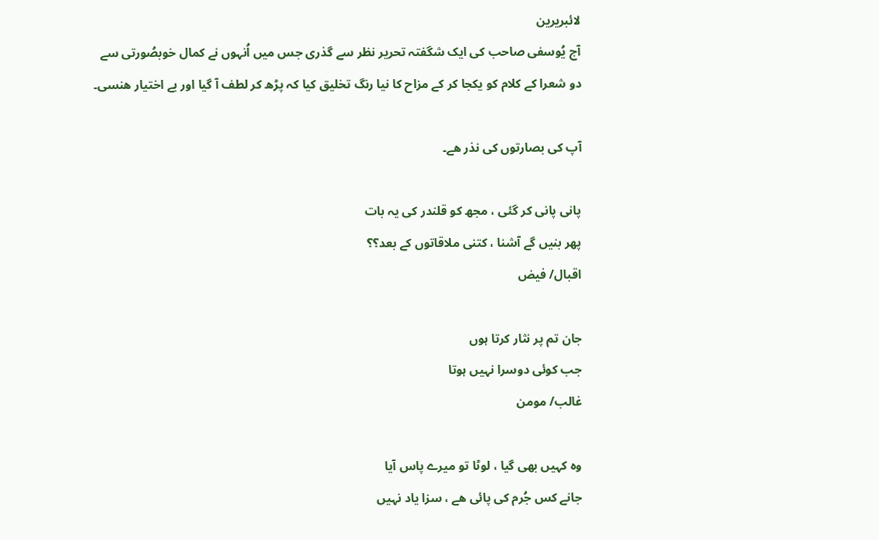لائبریرین
آج یُوسفی صاحب کی ایک شگفتہ تحریر نظر سے گذری جس میں اُنہوں نے کمال خوبصُورتی سے دو شعرا کے کلام کو یکجا کر کے مزاح کا نیا رنگ تخلیق کیا کہ پڑھ کر لطف آ گیا اور بے اختیار ھنسی۔

آپ کی بصارتوں کی نذر ھے۔

پانی پانی کر گئی ، مجھ کو قلندر کی یہ بات
پھر بنیں گے آشنا ، کتنی ملاقاتوں کے بعد؟؟
اقبال/ فیض

جان تم پر نثار کرتا ہوں
جب کوئی دوسرا نہیں ہوتا
غالب/ مومن

وہ کہیں بھی گیا ، لوٹا تو میرے پاس آیا
جانے کس جُرم کی پائی ھے ، سزا یاد نہیں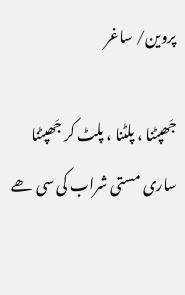پروین/ ساغر

جَھپٹنا ، پلٹنا ، پلٹ کر جَھپٹنا
ساری مستی شراب کی سی ھے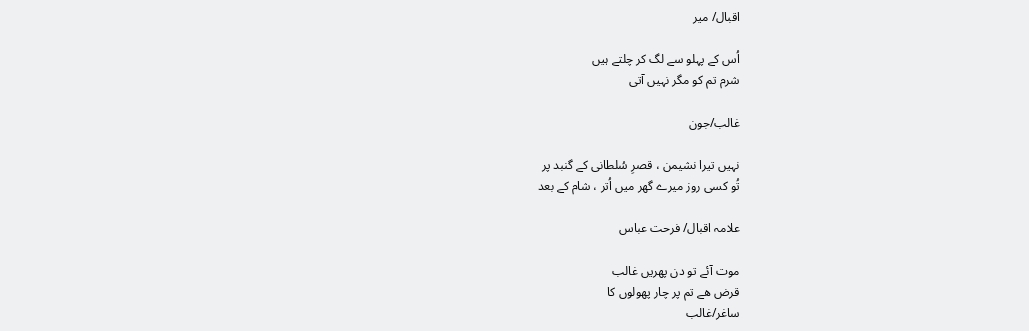اقبال/ میر

اُس کے پہلو سے لگ کر چلتے ہیں
شرم تم کو مگر نہیں آتی

غالب/جون

نہیں تیرا نشیمن ، قصرِ سُلطانی کے گنبد پر
تُو کسی روز میرے گھر میں اُتر ، شام کے بعد

علامہ اقبال/ فرحت عباس

موت آئے تو دن پھریں غالب
قرض ھے تم پر چار پھولوں کا
ساغر/غالب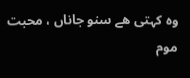وہ کہتی ھے سنو جاناں ، محبت موم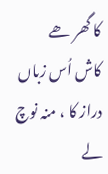کا گھر ھے
کاش اُس زباں دراز کا ، منہ نوچ لے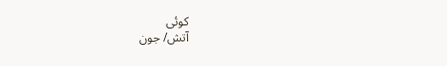کوئی
آتش/ جون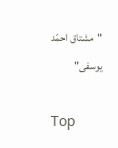"مشتاق احمّد یوسفی"

Top